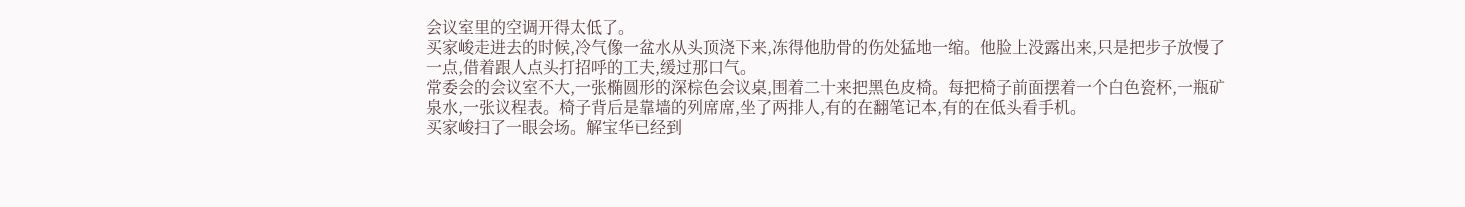会议室里的空调开得太低了。
买家峻走进去的时候,冷气像一盆水从头顶浇下来,冻得他肋骨的伤处猛地一缩。他脸上没露出来,只是把步子放慢了一点,借着跟人点头打招呼的工夫,缓过那口气。
常委会的会议室不大,一张椭圆形的深棕色会议桌,围着二十来把黑色皮椅。每把椅子前面摆着一个白色瓷杯,一瓶矿泉水,一张议程表。椅子背后是靠墙的列席席,坐了两排人,有的在翻笔记本,有的在低头看手机。
买家峻扫了一眼会场。解宝华已经到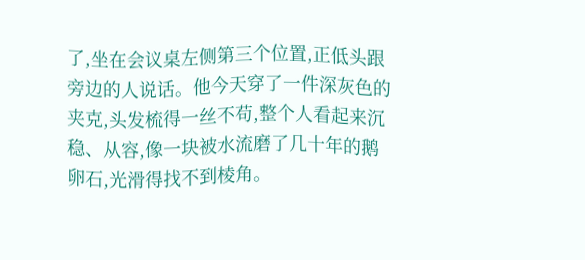了,坐在会议桌左侧第三个位置,正低头跟旁边的人说话。他今天穿了一件深灰色的夹克,头发梳得一丝不苟,整个人看起来沉稳、从容,像一块被水流磨了几十年的鹅卵石,光滑得找不到棱角。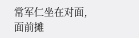常军仁坐在对面,面前摊